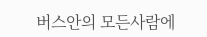버스안의 모든사람에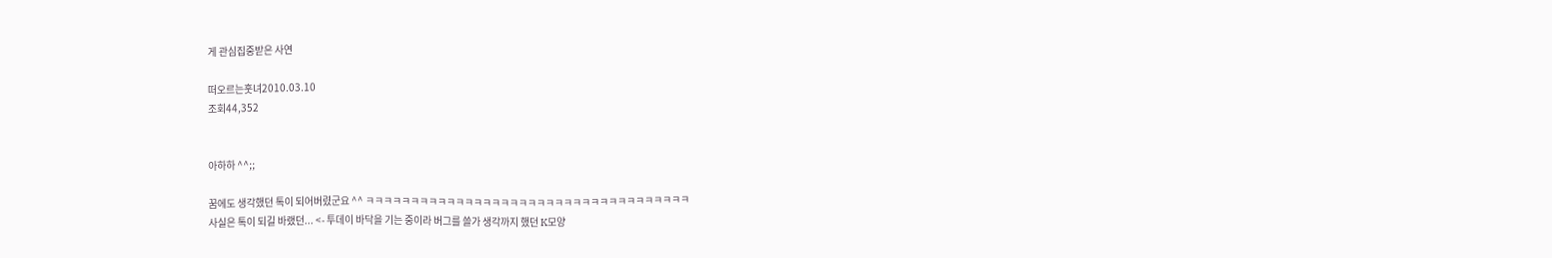게 관심집중받은 사연

떠오르는훗녀2010.03.10
조회44,352


아하하 ^^;;

꿈에도 생각했던 톡이 되어버렸군요 ^^ ㅋㅋㅋㅋㅋㅋㅋㅋㅋㅋㅋㅋㅋㅋㅋㅋㅋㅋㅋㅋㅋㅋㅋㅋㅋㅋㅋㅋㅋㅋㅋㅋㅋㅋㅋㅋ
사실은 톡이 되길 바랬던... <- 투데이 바닥을 기는 중이라 버그를 쓸가 생각까지 했던 K모양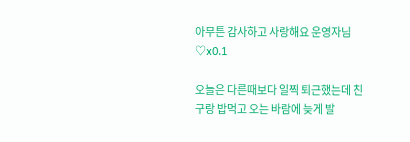아무튼 감사하고 사랑해요 운영자님 ♡x0.1

오늘은 다른때보다 일찍 퇴근했는데 친구랑 밥먹고 오는 바람에 늦게 발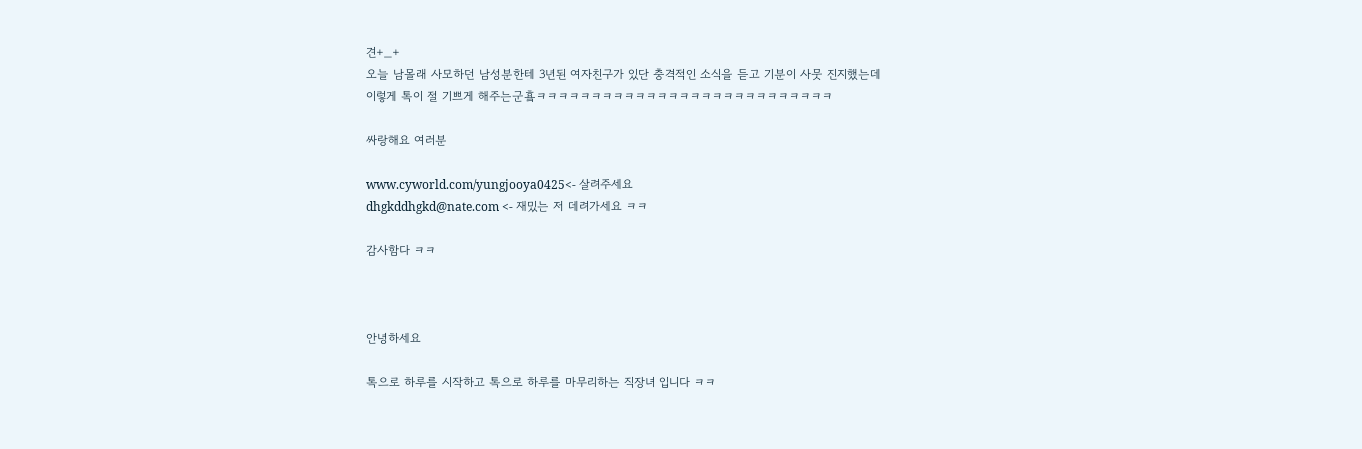견+_+
오늘 남몰래 사모하던 남성분한테 3년된 여자친구가 있단 충격적인 소식을 듣고 기분이 사뭇 진지했는데
이렇게 톡이 절 기쁘게 해주는군훀ㅋㅋㅋㅋㅋㅋㅋㅋㅋㅋㅋㅋㅋㅋㅋㅋㅋㅋㅋㅋㅋㅋㅋㅋㅋㅋㅋ

싸랑해요 여러분

www.cyworld.com/yungjooya0425<- 살려주세요
dhgkddhgkd@nate.com <- 재밌는 저 데려가세요 ㅋㅋ

감사함다 ㅋㅋ



안녕하세요

톡으로 하루를 시작하고 톡으로 하루를 마무리하는 직장녀 입니다 ㅋㅋ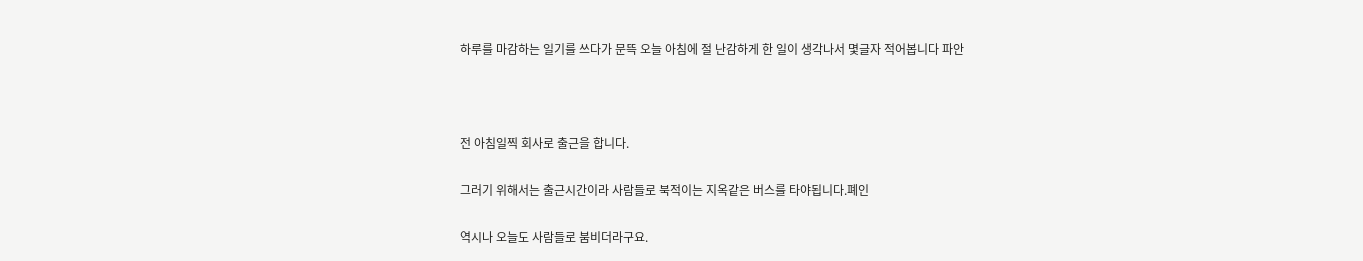하루를 마감하는 일기를 쓰다가 문뜩 오늘 아침에 절 난감하게 한 일이 생각나서 몇글자 적어봅니다 파안



전 아침일찍 회사로 출근을 합니다.

그러기 위해서는 출근시간이라 사람들로 북적이는 지옥같은 버스를 타야됩니다.폐인

역시나 오늘도 사람들로 붐비더라구요.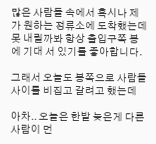많은 사람들 속에서 혹시나 제가 원하는 정류소에 도착했는데 못 내릴까봐 항상 출입구쪽 봉에 기대 서 있기를 좋아합니다.

그래서 오늘도 봉쪽으로 사람들 사이를 비집고 갈려고 했는데

아차.. 오늘은 한발 늦은게 다른 사람이 먼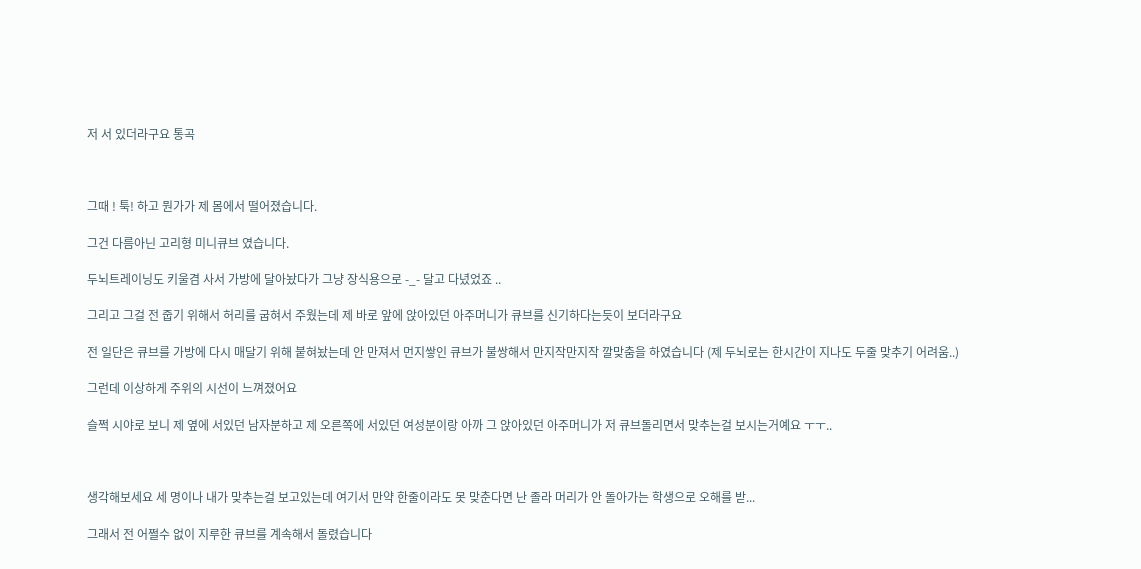저 서 있더라구요 통곡



그때 ! 툭! 하고 뭔가가 제 몸에서 떨어졌습니다.

그건 다름아닌 고리형 미니큐브 였습니다.

두뇌트레이닝도 키울겸 사서 가방에 달아놨다가 그냥 장식용으로 -_- 달고 다녔었죠 ..

그리고 그걸 전 줍기 위해서 허리를 굽혀서 주웠는데 제 바로 앞에 앉아있던 아주머니가 큐브를 신기하다는듯이 보더라구요

전 일단은 큐브를 가방에 다시 매달기 위해 붙혀놨는데 안 만져서 먼지쌓인 큐브가 불쌍해서 만지작만지작 깔맞춤을 하였습니다 (제 두뇌로는 한시간이 지나도 두줄 맞추기 어려움..)

그런데 이상하게 주위의 시선이 느껴졌어요

슬쩍 시야로 보니 제 옆에 서있던 남자분하고 제 오른쪽에 서있던 여성분이랑 아까 그 앉아있던 아주머니가 저 큐브돌리면서 맞추는걸 보시는거예요 ㅜㅜ..



생각해보세요 세 명이나 내가 맞추는걸 보고있는데 여기서 만약 한줄이라도 못 맞춘다면 난 졸라 머리가 안 돌아가는 학생으로 오해를 받...

그래서 전 어쩔수 없이 지루한 큐브를 계속해서 돌렸습니다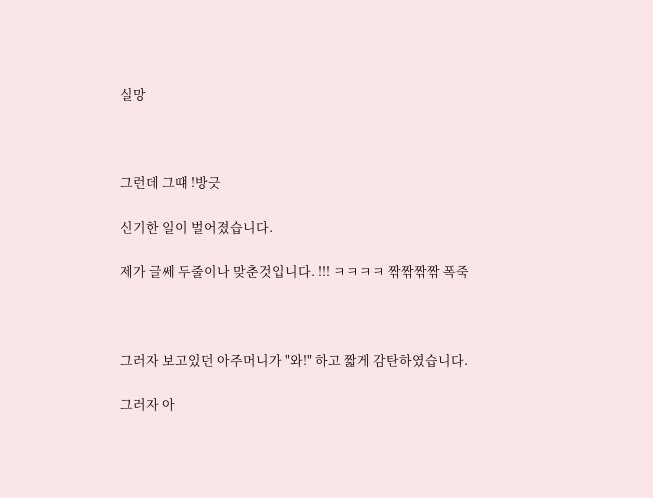실망



그런데 그떄 !방긋

신기한 일이 벌어졌습니다.

제가 글쎄 두줄이나 맞춘것입니다. !!! ㅋㅋㅋㅋ 짞짞짞짞 폭죽



그러자 보고있던 아주머니가 "와!" 하고 짧게 감탄하였습니다.

그러자 아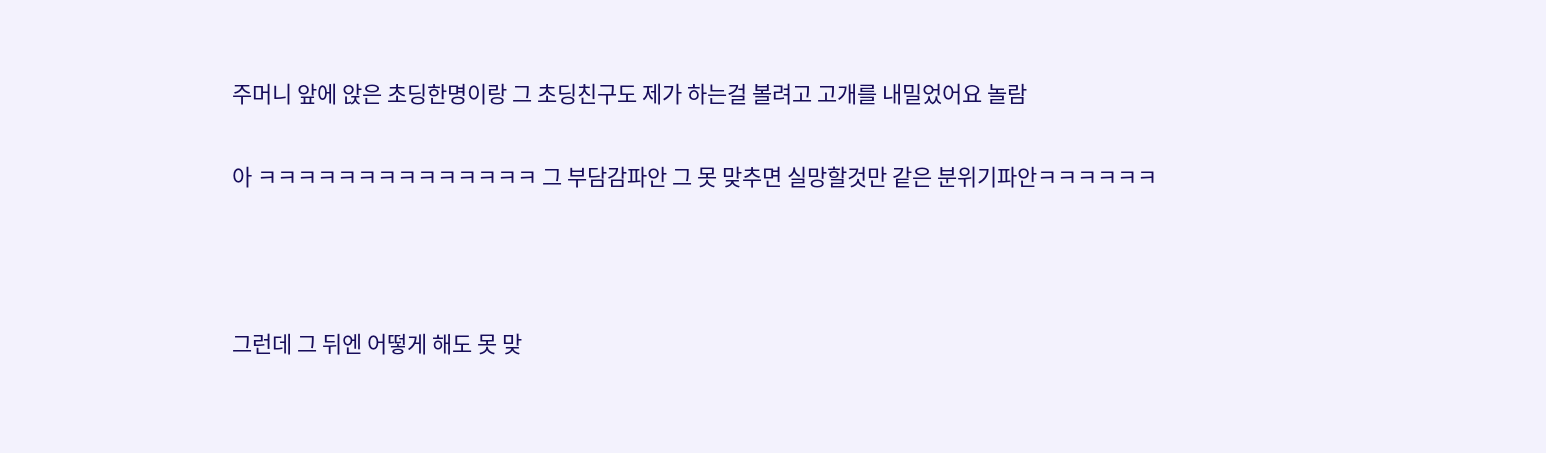주머니 앞에 앉은 초딩한명이랑 그 초딩친구도 제가 하는걸 볼려고 고개를 내밀었어요 놀람

아 ㅋㅋㅋㅋㅋㅋㅋㅋㅋㅋㅋㅋㅋㅋ 그 부담감파안 그 못 맞추면 실망할것만 같은 분위기파안ㅋㅋㅋㅋㅋㅋ



그런데 그 뒤엔 어떻게 해도 못 맞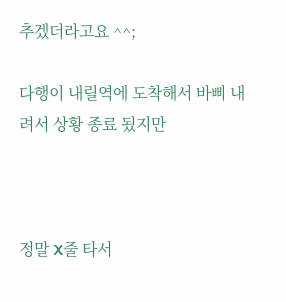추겠더라고요 ^^;

다행이 내릴역에 도착해서 바삐 내려서 상황 종료 됬지만



정말 X줄 타서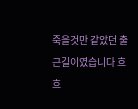죽을것만 같았던 출근길이였습니다 흐흐